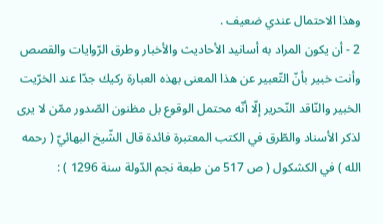وهذا الاحتمال عندي ضعيف .
2 - أن يكون المراد به أسانيد الأحاديث والأخبار وطرق الرّوايات والقصص وأنت خبير بأنّ التّعبير عن هذا المعنى بهذه العبارة ركيك جدّا عند الخرّيت الخبير والنّاقد النّحرير إلّا أنّه محتمل الوقوع بل مظنون الصّدور ممّن لا يرى لذكر الأسناد والطّرق في الكتب المعتبرة فائدة قال الشّيخ البهائيّ ( رحمه الله ) في الكشكول ( ص 517 من طبعة نجم الدّولة سنة 1296 ) :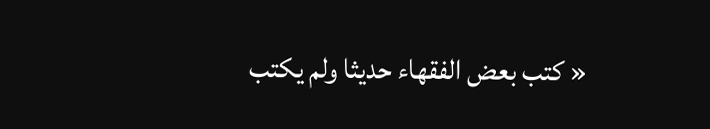« كتب بعض الفقهاء حديثا ولم يكتب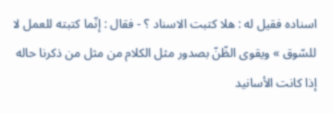اسناده فقيل له : هلا كتبت الاسناد ؟ - فقال : إنّما كتبته للعمل لا للسّوق » ويقوى الظّنّ بصدور مثل الكلام من مثل من ذكرنا حاله إذا كانت الأسانيد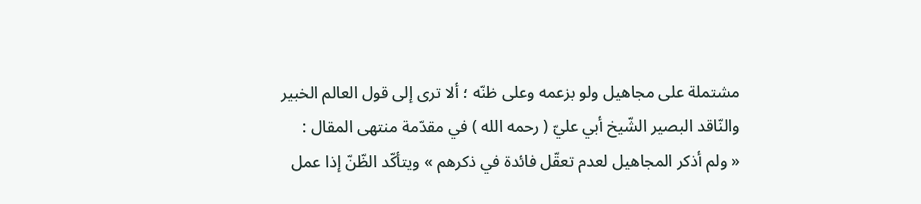مشتملة على مجاهيل ولو بزعمه وعلى ظنّه ؛ ألا ترى إلى قول العالم الخبير والنّاقد البصير الشّيخ أبي عليّ ( رحمه الله ) في مقدّمة منتهى المقال :
« ولم أذكر المجاهيل لعدم تعقّل فائدة في ذكرهم » ويتأكّد الظّنّ إذا عمل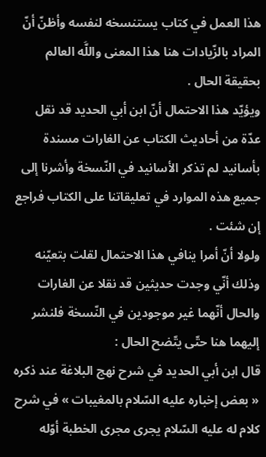هذا العمل في كتاب يستنسخه لنفسه وأظنّ أنّ المراد بالزّيادات هنا هذا المعنى واللَّه العالم بحقيقة الحال .
ويؤيّد هذا الاحتمال أنّ ابن أبي الحديد قد نقل عدّة من أحاديث الكتاب عن الغارات مسندة بأسانيد لم تذكر الأسانيد في النّسخة وأشرنا إلى جميع هذه الموارد في تعليقاتنا على الكتاب فراجع إن شئت .
ولولا أنّ أمرا ينافي هذا الاحتمال لقلت بتعيّنه وذلك أنّي وجدت حديثين قد نقلا عن الغارات والحال أنّهما غير موجودين في النّسخة فلنشر إليهما هنا حتّى يتّضح الحال :
قال ابن أبي الحديد في شرح نهج البلاغة عند ذكره « بعض إخباره عليه السّلام بالمغيبات » في شرح كلام له عليه السّلام يجرى مجرى الخطبة أوّله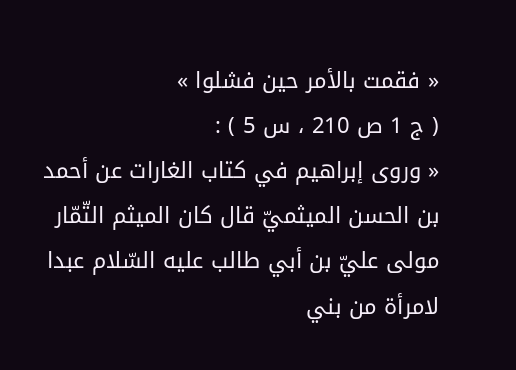« فقمت بالأمر حين فشلوا »
( ج 1 ص 210 ، س 5 ) :
« وروى إبراهيم في كتاب الغارات عن أحمد بن الحسن الميثميّ قال كان الميثم التّمّار مولى عليّ بن أبي طالب عليه السّلام عبدا لامرأة من بني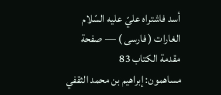أسد فاشتراه عليّ عليه السّلام
الغارات ( فارسى ) — صفحة مقدمة الكتاب 83
مساهمون: إبراهيم بن محمد الثقفي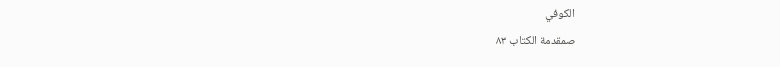الكوفي
صمقدمة الكتاب ٨٣